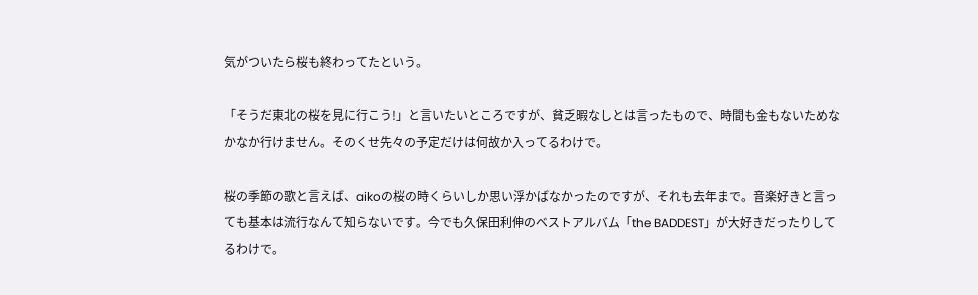気がついたら桜も終わってたという。

「そうだ東北の桜を見に行こう!」と言いたいところですが、貧乏暇なしとは言ったもので、時間も金もないためなかなか行けません。そのくせ先々の予定だけは何故か入ってるわけで。

桜の季節の歌と言えば、aikoの桜の時くらいしか思い浮かばなかったのですが、それも去年まで。音楽好きと言っても基本は流行なんて知らないです。今でも久保田利伸のベストアルバム「the BADDEST」が大好きだったりしてるわけで。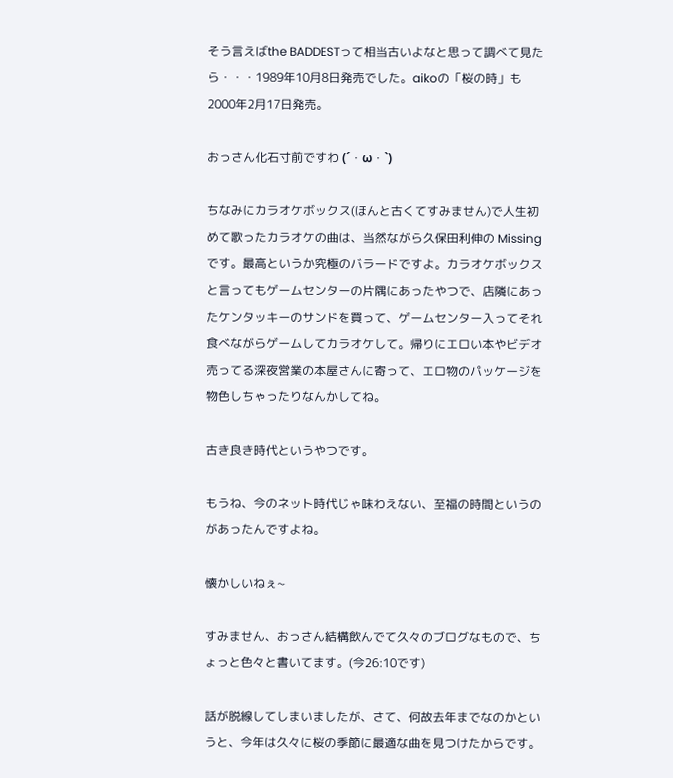そう言えばthe BADDESTって相当古いよなと思って調べて見たら・・・1989年10月8日発売でした。aikoの「桜の時」も2000年2月17日発売。

おっさん化石寸前ですわ (´・ω・`)

ちなみにカラオケボックス(ほんと古くてすみません)で人生初めて歌ったカラオケの曲は、当然ながら久保田利伸の Missing です。最高というか究極のバラードですよ。カラオケボックスと言ってもゲームセンターの片隅にあったやつで、店隣にあったケンタッキーのサンドを買って、ゲームセンター入ってそれ食べながらゲームしてカラオケして。帰りにエロい本やビデオ売ってる深夜営業の本屋さんに寄って、エロ物のパッケージを物色しちゃったりなんかしてね。

古き良き時代というやつです。

もうね、今のネット時代じゃ味わえない、至福の時間というのがあったんですよね。

懐かしいねぇ~

すみません、おっさん結構飲んでて久々のブログなもので、ちょっと色々と書いてます。(今26:10です)

話が脱線してしまいましたが、さて、何故去年までなのかというと、今年は久々に桜の季節に最適な曲を見つけたからです。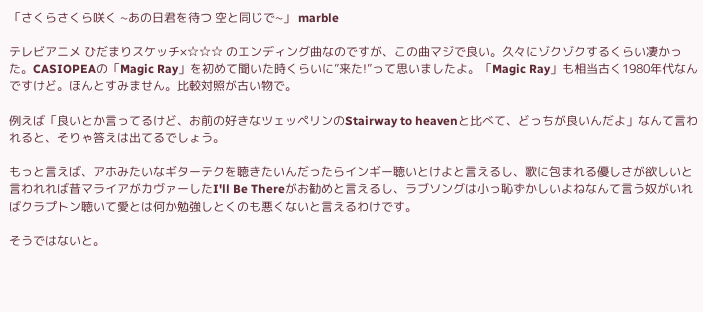「さくらさくら咲く ~あの日君を待つ 空と同じで~」 marble

テレビアニメ ひだまりスケッチ×☆☆☆ のエンディング曲なのですが、この曲マジで良い。久々にゾクゾクするくらい凄かった。CASIOPEAの「Magic Ray」を初めて聞いた時くらいに”来た!”って思いましたよ。「Magic Ray」も相当古く1980年代なんですけど。ほんとすみません。比較対照が古い物で。

例えば「良いとか言ってるけど、お前の好きなツェッペリンのStairway to heavenと比べて、どっちが良いんだよ」なんて言われると、そりゃ答えは出てるでしょう。

もっと言えば、アホみたいなギターテクを聴きたいんだったらインギー聴いとけよと言えるし、歌に包まれる優しさが欲しいと言われれば昔マライアがカヴァーしたI'll Be Thereがお勧めと言えるし、ラブソングは小っ恥ずかしいよねなんて言う奴がいればクラプトン聴いて愛とは何か勉強しとくのも悪くないと言えるわけです。

そうではないと。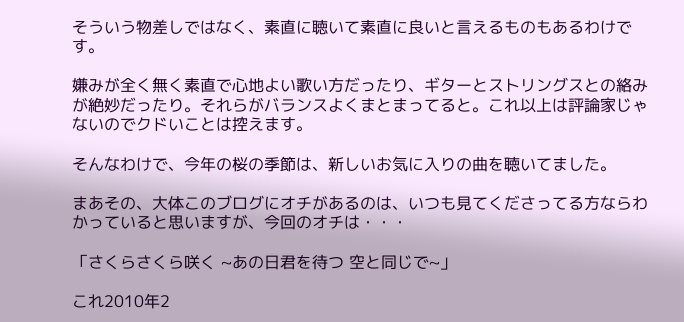そういう物差しではなく、素直に聴いて素直に良いと言えるものもあるわけです。

嫌みが全く無く素直で心地よい歌い方だったり、ギターとストリングスとの絡みが絶妙だったり。それらがバランスよくまとまってると。これ以上は評論家じゃないのでクドいことは控えます。

そんなわけで、今年の桜の季節は、新しいお気に入りの曲を聴いてました。

まあその、大体このブログにオチがあるのは、いつも見てくださってる方ならわかっていると思いますが、今回のオチは・・・

「さくらさくら咲く ~あの日君を待つ 空と同じで~」

これ2010年2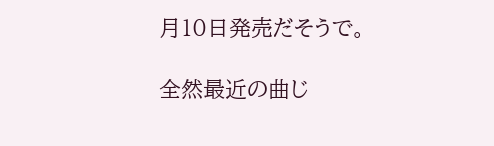月10日発売だそうで。

全然最近の曲じ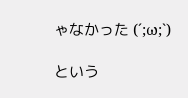ゃなかった (´;ω;`)

という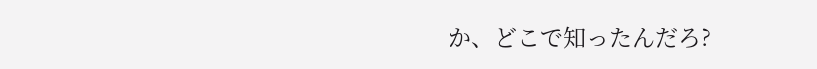か、どこで知ったんだろ?